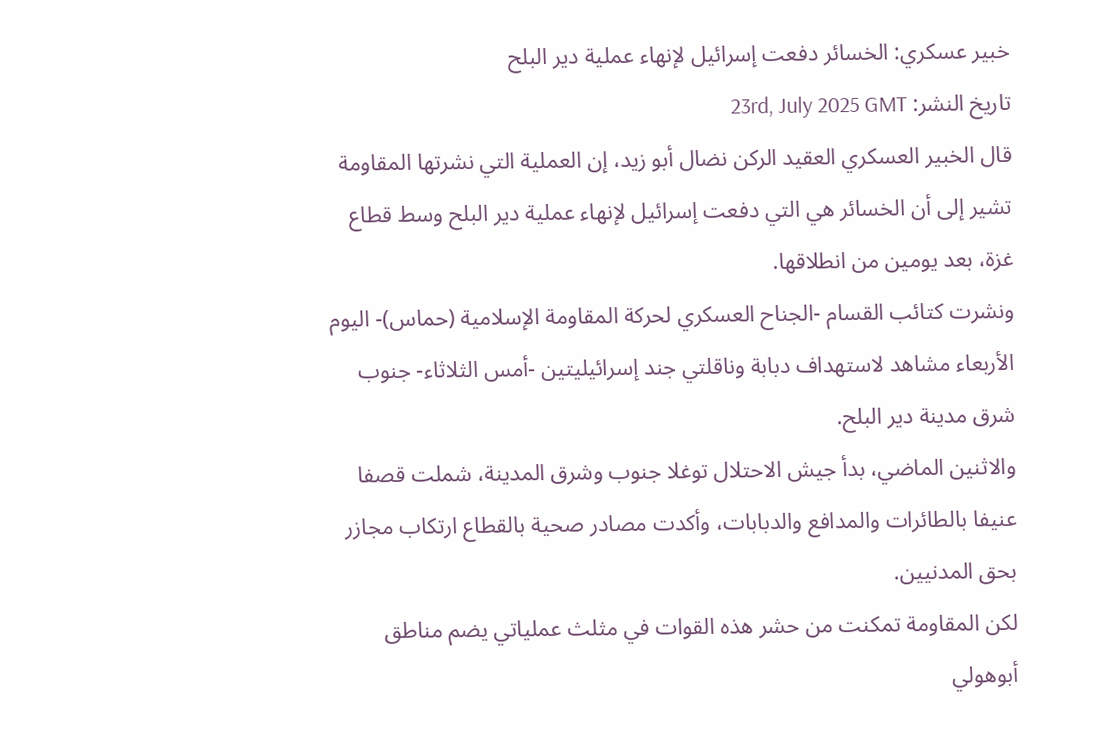خبير عسكري: الخسائر دفعت إسرائيل لإنهاء عملية دير البلح
تاريخ النشر: 23rd, July 2025 GMT
قال الخبير العسكري العقيد الركن نضال أبو زيد، إن العملية التي نشرتها المقاومة تشير إلى أن الخسائر هي التي دفعت إسرائيل لإنهاء عملية دير البلح وسط قطاع غزة، بعد يومين من انطلاقها.
ونشرت كتائب القسام -الجناح العسكري لحركة المقاومة الإسلامية (حماس)- اليوم الأربعاء مشاهد لاستهداف دبابة وناقلتي جند إسرائيليتين -أمس الثلاثاء- جنوب شرق مدينة دير البلح.
والاثنين الماضي، بدأ جيش الاحتلال توغلا جنوب وشرق المدينة، شملت قصفا عنيفا بالطائرات والمدافع والدبابات، وأكدت مصادر صحية بالقطاع ارتكاب مجازر بحق المدنيين.
لكن المقاومة تمكنت من حشر هذه القوات في مثلث عملياتي يضم مناطق أبوهولي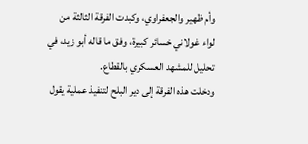وأم ظهير والجعفراوي، وكبدت الفرقة الثالثة من لواء غولاني خسائر كبيرة، وفق ما قاله أبو زيد، في تحليل للمشهد العسكري بالقطاع.
ودخلت هذه الفرقة إلى دير البلح لتنفيذ عملية يقول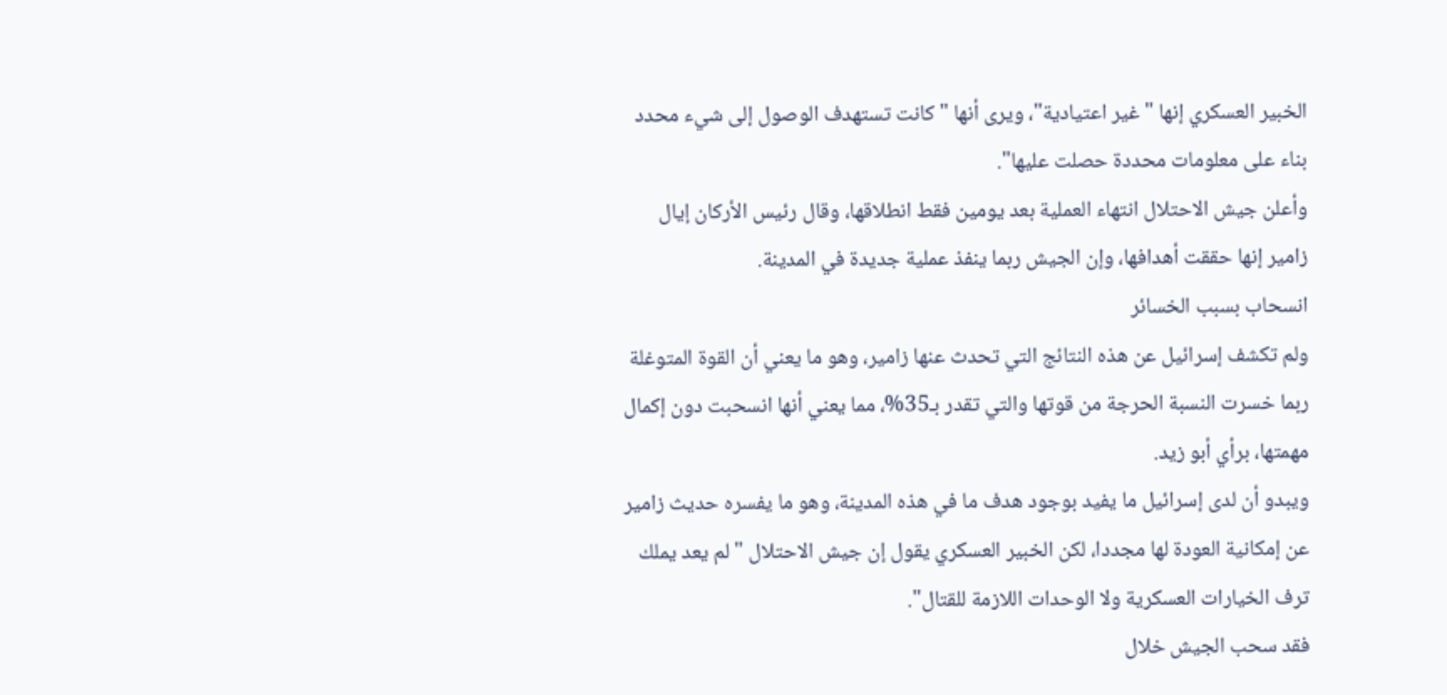الخبير العسكري إنها "غير اعتيادية"، ويرى أنها "كانت تستهدف الوصول إلى شيء محدد بناء على معلومات محددة حصلت عليها".
وأعلن جيش الاحتلال انتهاء العملية بعد يومين فقط انطلاقها، وقال رئيس الأركان إيال زامير إنها حققت أهدافها، وإن الجيش ربما ينفذ عملية جديدة في المدينة.
انسحاب بسبب الخسائر
ولم تكشف إسرائيل عن هذه النتائج التي تحدث عنها زامير، وهو ما يعني أن القوة المتوغلة ربما خسرت النسبة الحرجة من قوتها والتي تقدر بـ35%، مما يعني أنها انسحبت دون إكمال مهمتها، برأي أبو زيد.
ويبدو أن لدى إسرائيل ما يفيد بوجود هدف ما في هذه المدينة، وهو ما يفسره حديث زامير عن إمكانية العودة لها مجددا، لكن الخبير العسكري يقول إن جيش الاحتلال "لم يعد يملك ترف الخيارات العسكرية ولا الوحدات اللازمة للقتال".
فقد سحب الجيش خلال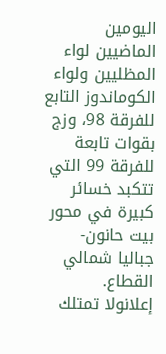اليومين الماضيين لواء المظليين ولواء الكوماندوز التابع للفرقة 98، وزج بقوات تابعة للفرقة 99 التي تتكبد خسائر كبيرة في محور بيت حانون- جباليا شمالي القطاع.
إعلانولا تمتلك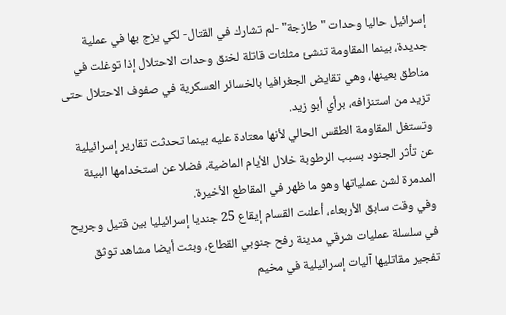إسرائيل حاليا وحدات "طازجة" -لم تشارك في القتال- لكي يزج بها في عملية جديدة، بينما المقاومة تنشئ مثلثات قاتلة لخنق وحدات الاحتلال إذا توغلت في مناطق بعينها، وهي تقايض الجغرافيا بالخسائر العسكرية في صفوف الاحتلال حتى تزيد من استنزافه، برأي أبو زيد.
وتستغل المقاومة الطقس الحالي لأنها معتادة عليه بينما تحدثت تقارير إسرائيلية عن تأثر الجنود بسبب الرطوبة خلال الأيام الماضية، فضلا عن استخدامها البيئة المدمرة لشن عملياتها وهو ما ظهر في المقاطع الأخيرة.
وفي وقت سابق الأربعاء، أعلنت القسام إيقاع 25 جنديا إسرائيليا بين قتيل وجريح في سلسلة عمليات شرقي مدينة رفح جنوبي القطاع، وبثت أيضا مشاهد توثق تفجير مقاتليها آليات إسرائيلية في مخيم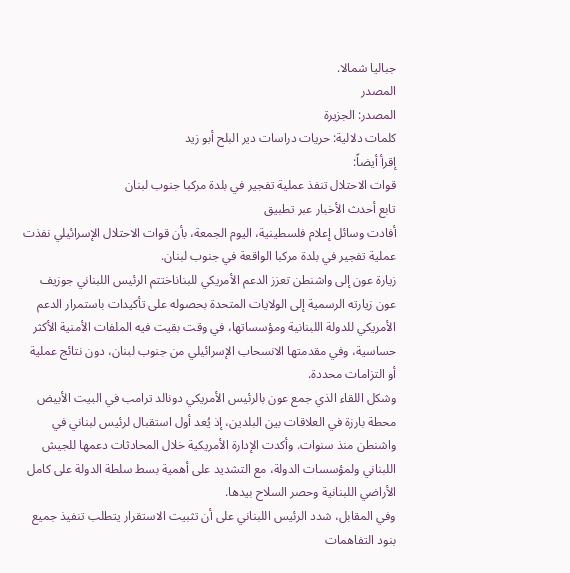جباليا شمالا.
المصدر
المصدر: الجزيرة
كلمات دلالية: حريات دراسات دیر البلح أبو زید
إقرأ أيضاً:
قوات الاحتلال تنفذ عملية تفجير في بلدة مركبا جنوب لبنان
تابع أحدث الأخبار عبر تطبيق
أفادت وسائل إعلام فلسطينية، اليوم الجمعة، بأن قوات الاحتلال الإسرائيلي نفذت عملية تفجير في بلدة مركبا الواقعة في جنوب لبنان.
زيارة عون إلى واشنطن تعزز الدعم الأمريكي للبناناختتم الرئيس اللبناني جوزيف عون زيارته الرسمية إلى الولايات المتحدة بحصوله على تأكيدات باستمرار الدعم الأمريكي للدولة اللبنانية ومؤسساتها، في وقت بقيت فيه الملفات الأمنية الأكثر حساسية، وفي مقدمتها الانسحاب الإسرائيلي من جنوب لبنان، دون نتائج عملية أو التزامات محددة.
وشكل اللقاء الذي جمع عون بالرئيس الأمريكي دونالد ترامب في البيت الأبيض محطة بارزة في العلاقات بين البلدين، إذ يُعد أول استقبال لرئيس لبناني في واشنطن منذ سنوات. وأكدت الإدارة الأمريكية خلال المحادثات دعمها للجيش اللبناني ولمؤسسات الدولة، مع التشديد على أهمية بسط سلطة الدولة على كامل الأراضي اللبنانية وحصر السلاح بيدها.
وفي المقابل، شدد الرئيس اللبناني على أن تثبيت الاستقرار يتطلب تنفيذ جميع بنود التفاهمات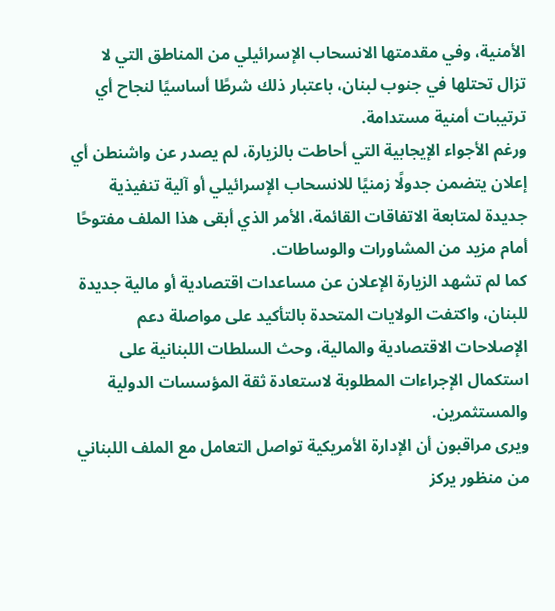الأمنية، وفي مقدمتها الانسحاب الإسرائيلي من المناطق التي لا تزال تحتلها في جنوب لبنان، باعتبار ذلك شرطًا أساسيًا لنجاح أي ترتيبات أمنية مستدامة.
ورغم الأجواء الإيجابية التي أحاطت بالزيارة، لم يصدر عن واشنطن أي إعلان يتضمن جدولًا زمنيًا للانسحاب الإسرائيلي أو آلية تنفيذية جديدة لمتابعة الاتفاقات القائمة، الأمر الذي أبقى هذا الملف مفتوحًا أمام مزيد من المشاورات والوساطات.
كما لم تشهد الزيارة الإعلان عن مساعدات اقتصادية أو مالية جديدة للبنان، واكتفت الولايات المتحدة بالتأكيد على مواصلة دعم الإصلاحات الاقتصادية والمالية، وحث السلطات اللبنانية على استكمال الإجراءات المطلوبة لاستعادة ثقة المؤسسات الدولية والمستثمرين.
ويرى مراقبون أن الإدارة الأمريكية تواصل التعامل مع الملف اللبناني من منظور يركز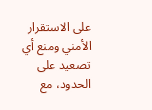على الاستقرار الأمني ومنع أي تصعيد على الحدود، مع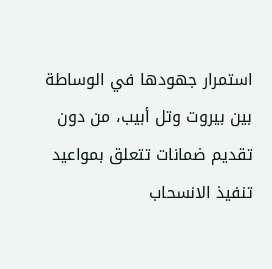استمرار جهودها في الوساطة بين بيروت وتل أبيب، من دون تقديم ضمانات تتعلق بمواعيد تنفيذ الانسحاب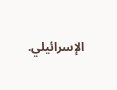الإسرائيلي.